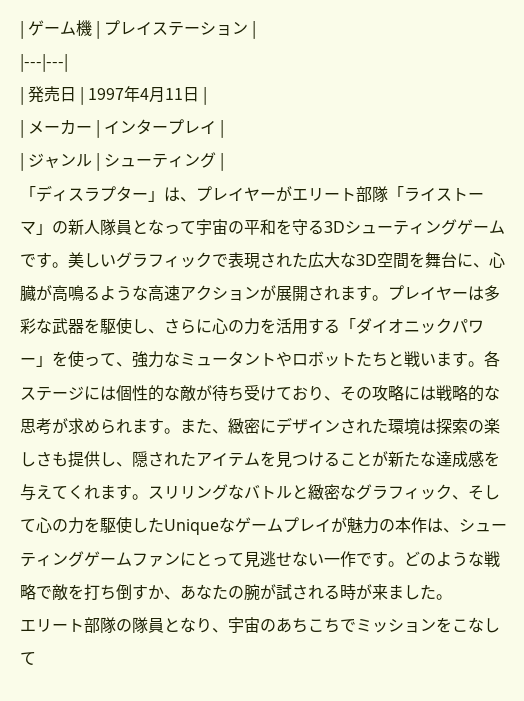| ゲーム機 | プレイステーション |
|---|---|
| 発売日 | 1997年4月11日 |
| メーカー | インタープレイ |
| ジャンル | シューティング |
「ディスラプター」は、プレイヤーがエリート部隊「ライストーマ」の新人隊員となって宇宙の平和を守る3Dシューティングゲームです。美しいグラフィックで表現された広大な3D空間を舞台に、心臓が高鳴るような高速アクションが展開されます。プレイヤーは多彩な武器を駆使し、さらに心の力を活用する「ダイオニックパワー」を使って、強力なミュータントやロボットたちと戦います。各ステージには個性的な敵が待ち受けており、その攻略には戦略的な思考が求められます。また、緻密にデザインされた環境は探索の楽しさも提供し、隠されたアイテムを見つけることが新たな達成感を与えてくれます。スリリングなバトルと緻密なグラフィック、そして心の力を駆使したUniqueなゲームプレイが魅力の本作は、シューティングゲームファンにとって見逃せない一作です。どのような戦略で敵を打ち倒すか、あなたの腕が試される時が来ました。
エリート部隊の隊員となり、宇宙のあちこちでミッションをこなして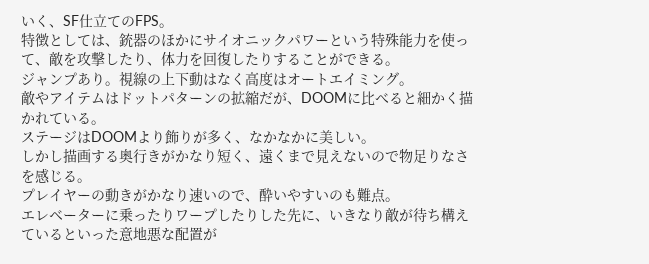いく、SF仕立てのFPS。
特徴としては、銃器のほかにサイオニックパワーという特殊能力を使って、敵を攻撃したり、体力を回復したりすることができる。
ジャンプあり。視線の上下動はなく高度はオートエイミング。
敵やアイテムはドットパターンの拡縮だが、DOOMに比べると細かく描かれている。
ステージはDOOMより飾りが多く、なかなかに美しい。
しかし描画する奥行きがかなり短く、遠くまで見えないので物足りなさを感じる。
プレイヤーの動きがかなり速いので、酔いやすいのも難点。
エレベーターに乗ったりワープしたりした先に、いきなり敵が待ち構えているといった意地悪な配置が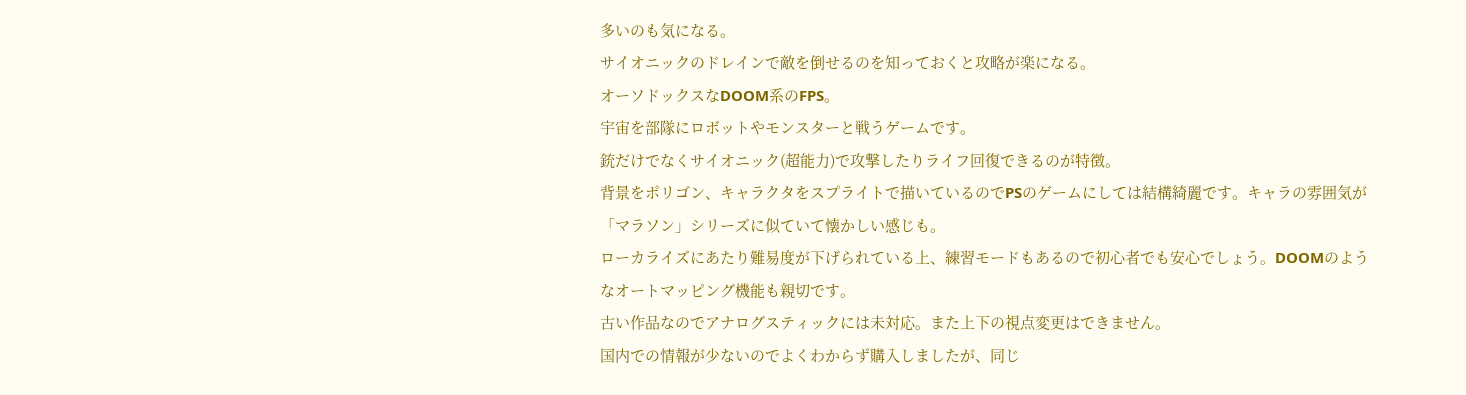多いのも気になる。
サイオニックのドレインで敵を倒せるのを知っておくと攻略が楽になる。
オーソドックスなDOOM系のFPS。
宇宙を部隊にロボットやモンスターと戦うゲームです。
銃だけでなくサイオニック(超能力)で攻撃したりライフ回復できるのが特徴。
背景をポリゴン、キャラクタをスプライトで描いているのでPSのゲームにしては結構綺麗です。キャラの雰囲気が「マラソン」シリーズに似ていて懐かしい感じも。
ローカライズにあたり難易度が下げられている上、練習モードもあるので初心者でも安心でしょう。DOOMのようなオートマッピング機能も親切です。
古い作品なのでアナログスティックには未対応。また上下の視点変更はできません。
国内での情報が少ないのでよくわからず購入しましたが、同じ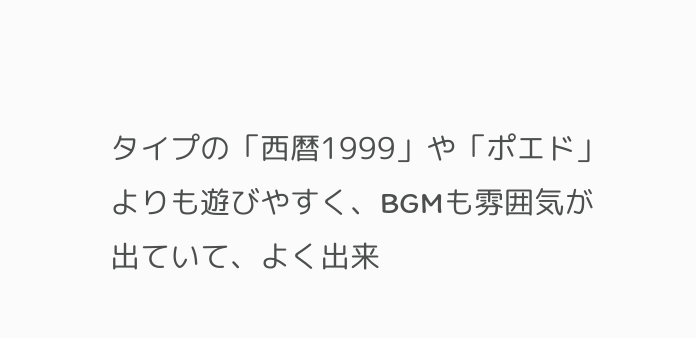タイプの「西暦1999」や「ポエド」よりも遊びやすく、BGMも雰囲気が出ていて、よく出来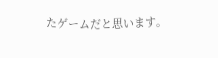たゲームだと思います。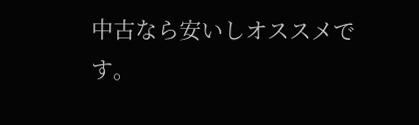中古なら安いしオススメです。